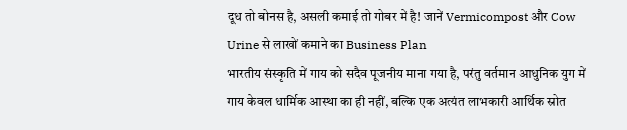दूध तो बोनस है, असली कमाई तो गोबर में है! जानें Vermicompost और Cow Urine से लाखों कमाने का Business Plan
भारतीय संस्कृति में गाय को सदैव पूजनीय माना गया है, परंतु वर्तमान आधुनिक युग में गाय केवल धार्मिक आस्था का ही नहीं, बल्कि एक अत्यंत लाभकारी आर्थिक स्रोत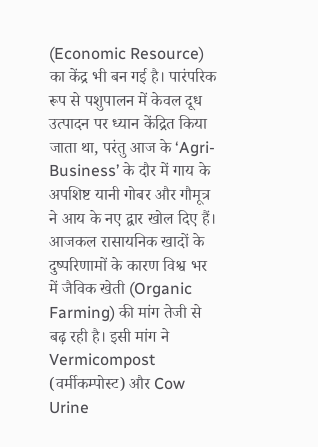(Economic Resource) का केंद्र भी बन गई है। पारंपरिक रूप से पशुपालन में केवल दूध उत्पादन पर ध्यान केंद्रित किया जाता था, परंतु आज के ‘Agri-Business’ के दौर में गाय के अपशिष्ट यानी गोबर और गौमूत्र ने आय के नए द्वार खोल दिए हैं।
आजकल रासायनिक खादों के दुष्परिणामों के कारण विश्व भर में जैविक खेती (Organic Farming) की मांग तेजी से बढ़ रही है। इसी मांग ने Vermicompost (वर्मीकम्पोस्ट) और Cow Urine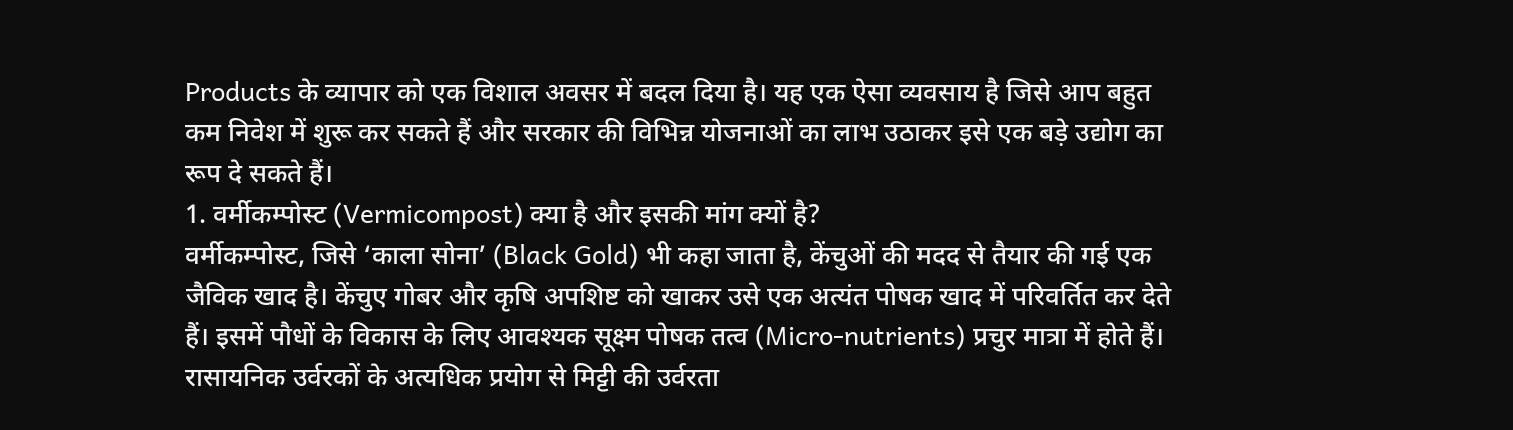Products के व्यापार को एक विशाल अवसर में बदल दिया है। यह एक ऐसा व्यवसाय है जिसे आप बहुत कम निवेश में शुरू कर सकते हैं और सरकार की विभिन्न योजनाओं का लाभ उठाकर इसे एक बड़े उद्योग का रूप दे सकते हैं।
1. वर्मीकम्पोस्ट (Vermicompost) क्या है और इसकी मांग क्यों है?
वर्मीकम्पोस्ट, जिसे ‘काला सोना’ (Black Gold) भी कहा जाता है, केंचुओं की मदद से तैयार की गई एक जैविक खाद है। केंचुए गोबर और कृषि अपशिष्ट को खाकर उसे एक अत्यंत पोषक खाद में परिवर्तित कर देते हैं। इसमें पौधों के विकास के लिए आवश्यक सूक्ष्म पोषक तत्व (Micro-nutrients) प्रचुर मात्रा में होते हैं।
रासायनिक उर्वरकों के अत्यधिक प्रयोग से मिट्टी की उर्वरता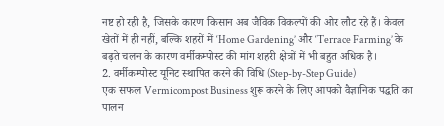नष्ट हो रही है, जिसके कारण किसान अब जैविक विकल्पों की ओर लौट रहे हैं। केवल खेतों में ही नहीं, बल्कि शहरों में ‘Home Gardening’ और ‘Terrace Farming’ के बढ़ते चलन के कारण वर्मीकम्पोस्ट की मांग शहरी क्षेत्रों में भी बहुत अधिक है।
2. वर्मीकम्पोस्ट यूनिट स्थापित करने की विधि (Step-by-Step Guide)
एक सफल Vermicompost Business शुरू करने के लिए आपको वैज्ञानिक पद्धति का पालन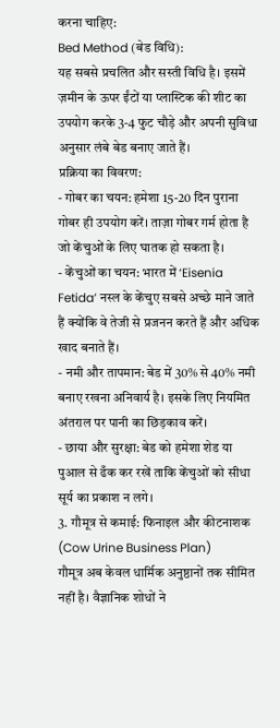करना चाहिए:
Bed Method (बेड विधि):
यह सबसे प्रचलित और सस्ती विधि है। इसमें ज़मीन के ऊपर ईंटों या प्लास्टिक की शीट का उपयोग करके 3-4 फुट चौड़े और अपनी सुविधा अनुसार लंबे बेड बनाए जाते हैं।
प्रक्रिया का विवरण:
- गोबर का चयन: हमेशा 15-20 दिन पुराना गोबर ही उपयोग करें। ताज़ा गोबर गर्म होता है जो केंचुओं के लिए घातक हो सकता है।
- केंचुओं का चयन: भारत में ‘Eisenia Fetida’ नस्ल के केंचुए सबसे अच्छे माने जाते हैं क्योंकि वे तेजी से प्रजनन करते हैं और अधिक खाद बनाते हैं।
- नमी और तापमान: बेड में 30% से 40% नमी बनाए रखना अनिवार्य है। इसके लिए नियमित अंतराल पर पानी का छिड़काव करें।
- छाया और सुरक्षा: बेड को हमेशा शेड या पुआल से ढँक कर रखें ताकि केंचुओं को सीधा सूर्य का प्रकाश न लगे।
3. गौमूत्र से कमाई: फिनाइल और कीटनाशक (Cow Urine Business Plan)
गौमूत्र अब केवल धार्मिक अनुष्ठानों तक सीमित नहीं है। वैज्ञानिक शोधों ने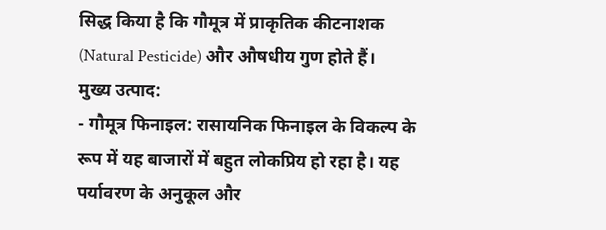सिद्ध किया है कि गौमूत्र में प्राकृतिक कीटनाशक (Natural Pesticide) और औषधीय गुण होते हैं।
मुख्य उत्पाद:
- गौमूत्र फिनाइल: रासायनिक फिनाइल के विकल्प के रूप में यह बाजारों में बहुत लोकप्रिय हो रहा है। यह पर्यावरण के अनुकूल और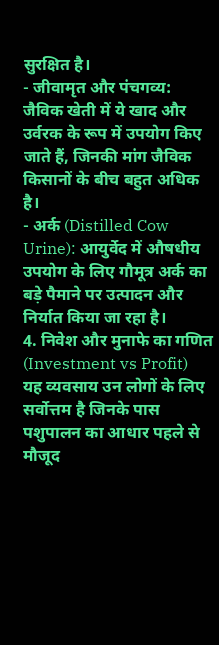सुरक्षित है।
- जीवामृत और पंचगव्य: जैविक खेती में ये खाद और उर्वरक के रूप में उपयोग किए जाते हैं, जिनकी मांग जैविक किसानों के बीच बहुत अधिक है।
- अर्क (Distilled Cow Urine): आयुर्वेद में औषधीय उपयोग के लिए गौमूत्र अर्क का बड़े पैमाने पर उत्पादन और निर्यात किया जा रहा है।
4. निवेश और मुनाफे का गणित (Investment vs Profit)
यह व्यवसाय उन लोगों के लिए सर्वोत्तम है जिनके पास पशुपालन का आधार पहले से मौजूद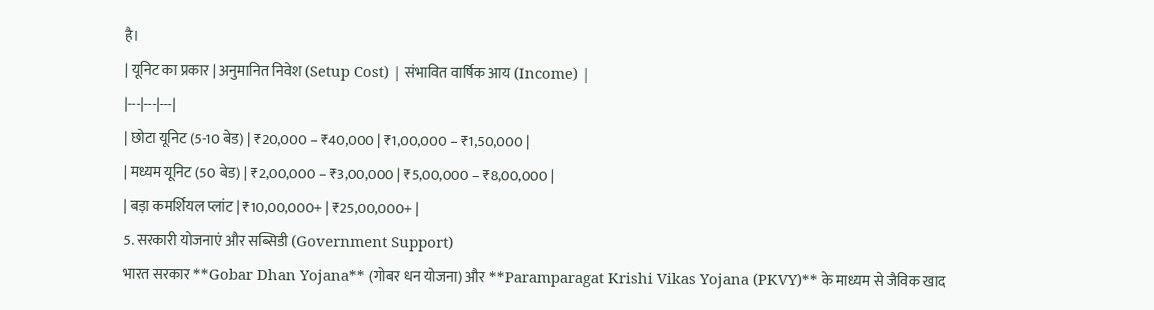है।
| यूनिट का प्रकार | अनुमानित निवेश (Setup Cost) | संभावित वार्षिक आय (Income) |
|---|---|---|
| छोटा यूनिट (5-10 बेड) | ₹20,000 – ₹40,000 | ₹1,00,000 – ₹1,50,000 |
| मध्यम यूनिट (50 बेड) | ₹2,00,000 – ₹3,00,000 | ₹5,00,000 – ₹8,00,000 |
| बड़ा कमर्शियल प्लांट | ₹10,00,000+ | ₹25,00,000+ |
5. सरकारी योजनाएं और सब्सिडी (Government Support)
भारत सरकार **Gobar Dhan Yojana** (गोबर धन योजना) और **Paramparagat Krishi Vikas Yojana (PKVY)** के माध्यम से जैविक खाद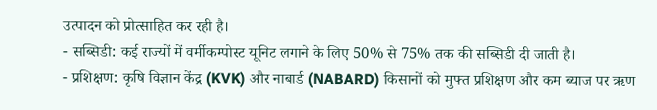उत्पादन को प्रोत्साहित कर रही है।
- सब्सिडी: कई राज्यों में वर्मीकम्पोस्ट यूनिट लगाने के लिए 50% से 75% तक की सब्सिडी दी जाती है।
- प्रशिक्षण: कृषि विज्ञान केंद्र (KVK) और नाबार्ड (NABARD) किसानों को मुफ्त प्रशिक्षण और कम ब्याज पर ऋण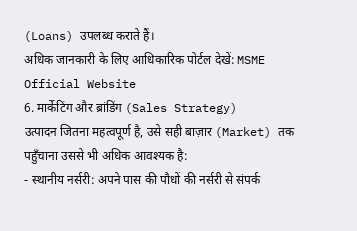(Loans) उपलब्ध कराते हैं।
अधिक जानकारी के लिए आधिकारिक पोर्टल देखें: MSME Official Website
6. मार्केटिंग और ब्रांडिंग (Sales Strategy)
उत्पादन जितना महत्वपूर्ण है, उसे सही बाज़ार (Market) तक पहुँचाना उससे भी अधिक आवश्यक है:
- स्थानीय नर्सरी: अपने पास की पौधों की नर्सरी से संपर्क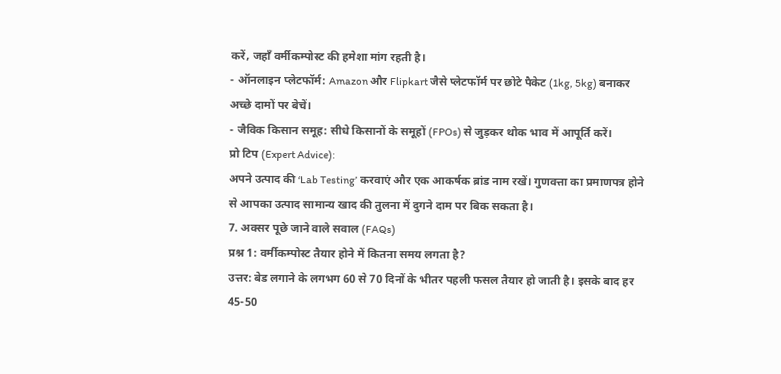करें, जहाँ वर्मीकम्पोस्ट की हमेशा मांग रहती है।
- ऑनलाइन प्लेटफॉर्म: Amazon और Flipkart जैसे प्लेटफॉर्म पर छोटे पैकेट (1kg, 5kg) बनाकर अच्छे दामों पर बेचें।
- जैविक किसान समूह: सीधे किसानों के समूहों (FPOs) से जुड़कर थोक भाव में आपूर्ति करें।
प्रो टिप (Expert Advice):
अपने उत्पाद की ‘Lab Testing’ करवाएं और एक आकर्षक ब्रांड नाम रखें। गुणवत्ता का प्रमाणपत्र होने से आपका उत्पाद सामान्य खाद की तुलना में दुगने दाम पर बिक सकता है।
7. अक्सर पूछे जाने वाले सवाल (FAQs)
प्रश्न 1: वर्मीकम्पोस्ट तैयार होने में कितना समय लगता है?
उत्तर: बेड लगाने के लगभग 60 से 70 दिनों के भीतर पहली फसल तैयार हो जाती है। इसके बाद हर 45-50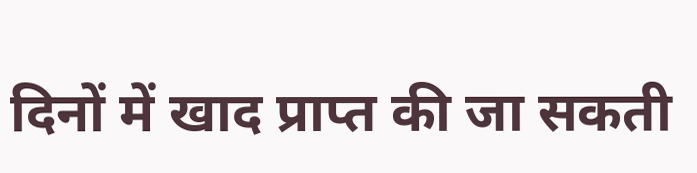दिनों में खाद प्राप्त की जा सकती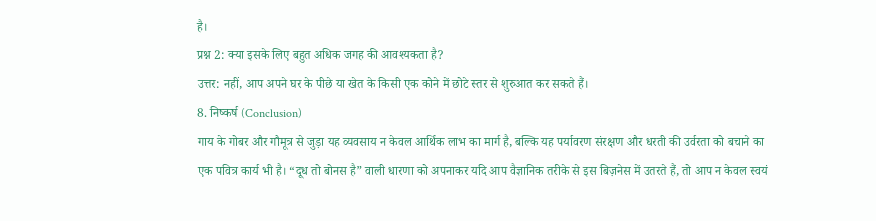है।
प्रश्न 2: क्या इसके लिए बहुत अधिक जगह की आवश्यकता है?
उत्तर: नहीं, आप अपने घर के पीछे या खेत के किसी एक कोने में छोटे स्तर से शुरुआत कर सकते हैं।
8. निष्कर्ष (Conclusion)
गाय के गोबर और गौमूत्र से जुड़ा यह व्यवसाय न केवल आर्थिक लाभ का मार्ग है, बल्कि यह पर्यावरण संरक्षण और धरती की उर्वरता को बचाने का एक पवित्र कार्य भी है। “दूध तो बोनस है” वाली धारणा को अपनाकर यदि आप वैज्ञानिक तरीके से इस बिज़नेस में उतरते हैं, तो आप न केवल स्वयं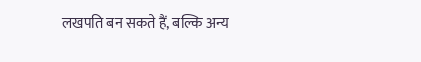लखपति बन सकते हैं, बल्कि अन्य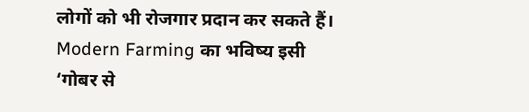लोगों को भी रोजगार प्रदान कर सकते हैं। Modern Farming का भविष्य इसी ‘गोबर से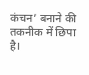कंचन’ बनाने की तकनीक में छिपा है।